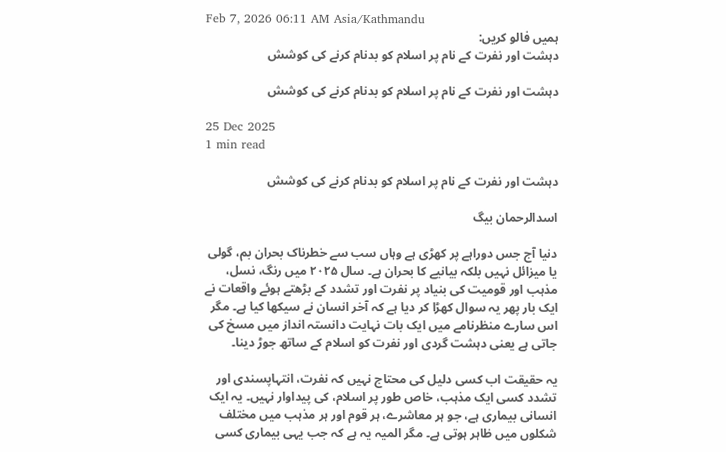Feb 7, 2026 06:11 AM Asia/Kathmandu
ہمیں فالو کریں:
دہشت اور نفرت کے نام پر اسلام کو بدنام کرنے کی کوشش

دہشت اور نفرت کے نام پر اسلام کو بدنام کرنے کی کوشش

25 Dec 2025
1 min read

دہشت اور نفرت کے نام پر اسلام کو بدنام کرنے کی کوشش

اسدالرحمان بیگ

دنیا آج جس دوراہے پر کھڑی ہے وہاں سب سے خطرناک بحران بم، گولی یا میزائل نہیں بلکہ بیانیے کا بحران ہے۔ سال ۲۰۲۵ میں رنگ، نسل، مذہب اور قومیت کی بنیاد پر نفرت اور تشدد کے بڑھتے ہوئے واقعات نے ایک بار پھر یہ سوال کھڑا کر دیا ہے کہ آخر انسان نے سیکھا کیا ہے۔ مگر اس سارے منظرنامے میں ایک بات نہایت دانستہ انداز میں مسخ کی جاتی ہے یعنی دہشت گردی اور نفرت کو اسلام کے ساتھ جوڑ دینا۔

یہ حقیقت اب کسی دلیل کی محتاج نہیں کہ نفرت، انتہاپسندی اور تشدد کسی ایک مذہب، خاص طور پر اسلام، کی پیداوار نہیں۔ یہ ایک انسانی بیماری ہے، جو ہر معاشرے، ہر قوم اور ہر مذہب میں مختلف شکلوں میں ظاہر ہوتی ہے۔ مگر المیہ یہ ہے کہ جب یہی بیماری کسی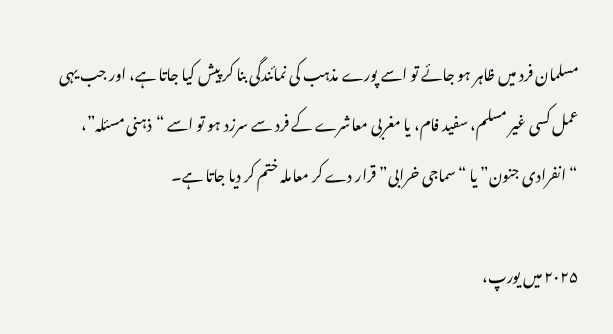مسلمان فرد میں ظاہر ہو جائے تو اسے پورے مذہب کی نمائندگی بنا کر پیش کیا جاتا ہے، اور جب یہی عمل کسی غیر مسلم، سفید فام، یا مغربی معاشرے کے فرد سے سرزد ہو تو اسے “ذہنی مسئلہ”، “انفرادی جنون” یا “سماجی خرابی” قرار دے کر معاملہ ختم کر دیا جاتا ہے۔

۲۰۲۵ میں یورپ،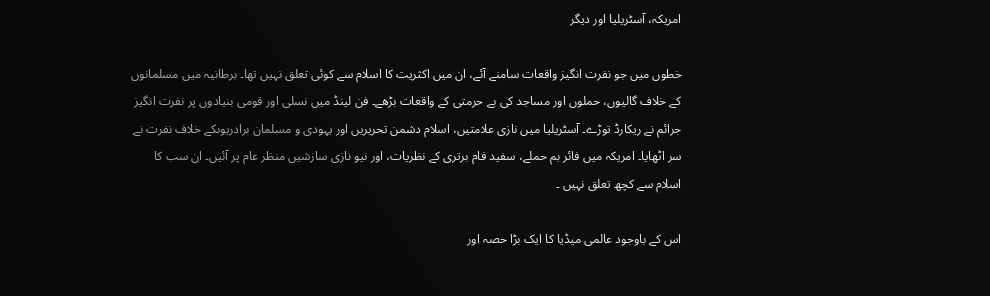امریکہ، آسٹریلیا اور دیگر

خطوں میں جو نفرت انگیز واقعات سامنے آئے، ان میں اکثریت کا اسلام سے کوئی تعلق نہیں تھا۔ برطانیہ میں مسلمانوں کے خلاف گالیوں، حملوں اور مساجد کی بے حرمتی کے واقعات بڑھے۔ فن لینڈ میں نسلی اور قومی بنیادوں پر نفرت انگیز جرائم نے ریکارڈ توڑے۔ آسٹریلیا میں نازی علامتیں، اسلام دشمن تحریریں اور یہودی و مسلمان برادریوںکے خلاف نفرت نے سر اٹھایا۔ امریکہ میں فائر بم حملے، سفید فام برتری کے نظریات، اور نیو نازی سازشیں منظر عام پر آئیں۔ ان سب کا اسلام سے کچھ تعلق نہیں ۔

اس کے باوجود عالمی میڈیا کا ایک بڑا حصہ اور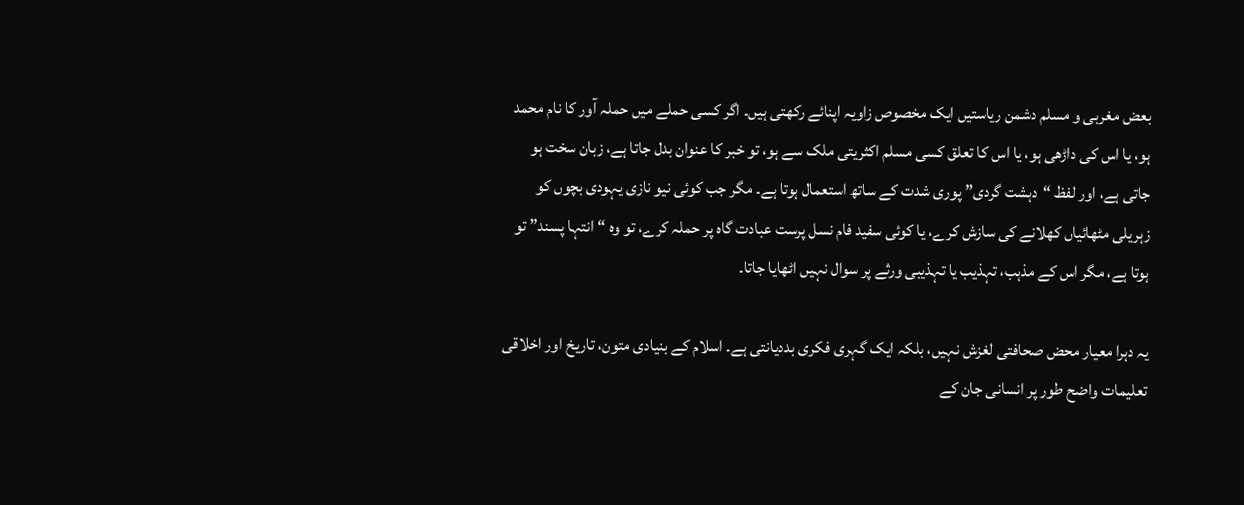بعض مغربی و مسلم دشمن ریاستیں ایک مخصوص زاویہ اپنائے رکھتی ہیں۔ اگر کسی حملے میں حملہ آور کا نام محمد ہو، یا اس کی داڑھی ہو، یا اس کا تعلق کسی مسلم اکثریتی ملک سے ہو، تو خبر کا عنوان بدل جاتا ہے، زبان سخت ہو جاتی ہے، اور لفظ “دہشت گردی” پوری شدت کے ساتھ استعمال ہوتا ہے۔ مگر جب کوئی نیو نازی یہودی بچوں کو زہریلی مٹھائیاں کھلانے کی سازش کرے، یا کوئی سفید فام نسل پرست عبادت گاہ پر حملہ کرے، تو وہ “انتہا پسند” تو ہوتا ہے، مگر اس کے مذہب، تہذیب یا تہذیبی ورثے پر سوال نہیں اٹھایا جاتا۔

یہ دہرا معیار محض صحافتی لغزش نہیں، بلکہ ایک گہری فکری بددیانتی ہے۔ اسلام کے بنیادی متون، تاریخ اور اخلاقی تعلیمات واضح طور پر انسانی جان کے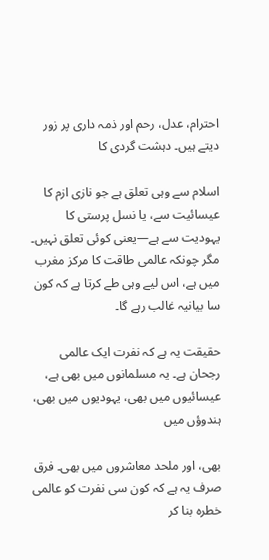احترام، عدل، رحم اور ذمہ داری پر زور دیتے ہیں۔ دہشت گردی کا

اسلام سے وہی تعلق ہے جو نازی ازم کا عیسائیت سے، یا نسل پرستی کا یہودیت سے ہے—یعنی کوئی تعلق نہیں۔ مگر چونکہ عالمی طاقت کا مرکز مغرب میں ہے، اس لیے وہی طے کرتا ہے کہ کون سا بیانیہ غالب رہے گا۔

حقیقت یہ ہے کہ نفرت ایک عالمی رجحان ہے۔ یہ مسلمانوں میں بھی ہے، عیسائیوں میں بھی، یہودیوں میں بھی، ہندوؤں میں

بھی، اور ملحد معاشروں میں بھی۔ فرق صرف یہ ہے کہ کون سی نفرت کو عالمی خطرہ بنا کر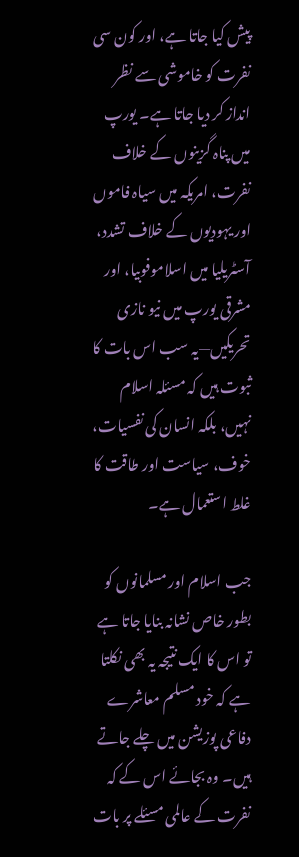پیش کیا جاتا ہے، اور کون سی نفرت کو خاموشی سے نظر انداز کر دیا جاتا ہے۔ یورپ میں پناہ گزینوں کے خلاف نفرت، امریکہ میں سیاہ فاموں اور یہودیوں کے خلاف تشدد، آسٹریلیا میں اسلاموفوبیا، اور مشرقی یورپ میں نیو نازی تحریکیں—یہ سب اس بات کا ثبوت ہیں کہ مسئلہ اسلام نہیں، بلکہ انسان کی نفسیات، خوف، سیاست اور طاقت کا غلط استعمال ہے۔

جب اسلام اور مسلمانوں کو بطور خاص نشانہ بنایا جاتا ہے تو اس کا ایک نتیجہ یہ بھی نکلتا ہے کہ خود مسلم معاشرے دفاعی پوزیشن میں چلے جاتے ہیں۔ وہ بجائے اس کے کہ نفرت کے عالمی مسئلے پر بات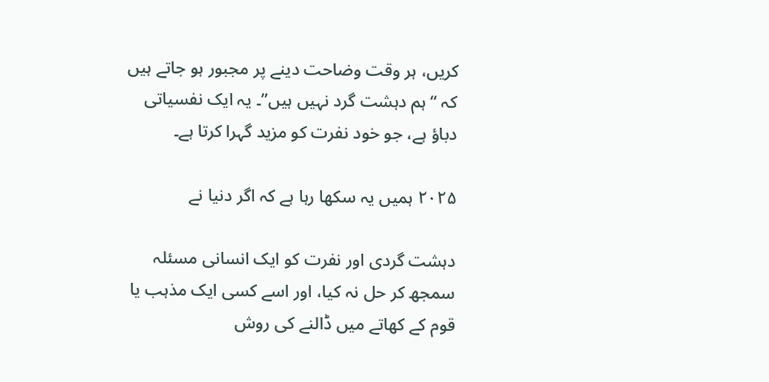کریں، ہر وقت وضاحت دینے پر مجبور ہو جاتے ہیں کہ “ہم دہشت گرد نہیں ہیں”۔ یہ ایک نفسیاتی دباؤ ہے، جو خود نفرت کو مزید گہرا کرتا ہے۔

۲۰۲۵ ہمیں یہ سکھا رہا ہے کہ اگر دنیا نے

دہشت گردی اور نفرت کو ایک انسانی مسئلہ سمجھ کر حل نہ کیا، اور اسے کسی ایک مذہب یا قوم کے کھاتے میں ڈالنے کی روش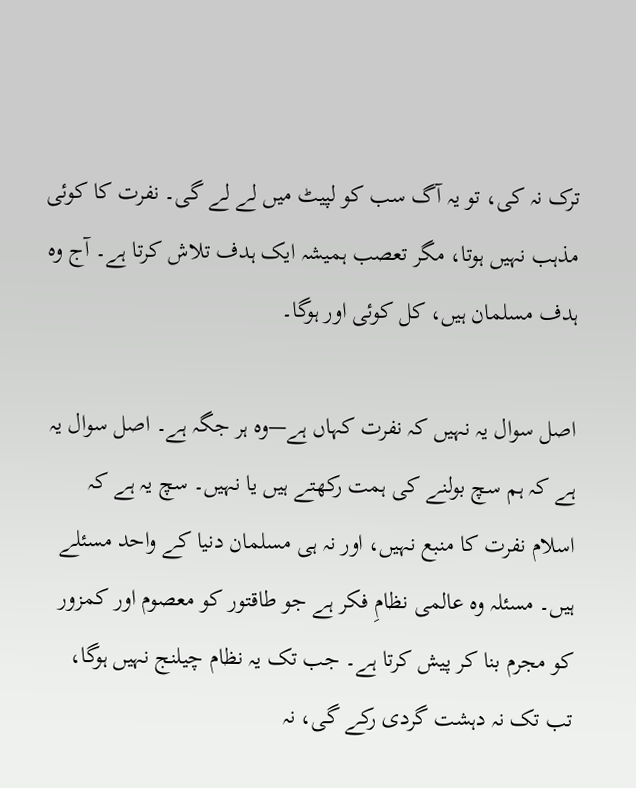ترک نہ کی، تو یہ آگ سب کو لپیٹ میں لے لے گی۔ نفرت کا کوئی مذہب نہیں ہوتا، مگر تعصب ہمیشہ ایک ہدف تلاش کرتا ہے۔ آج وہ ہدف مسلمان ہیں، کل کوئی اور ہوگا۔

اصل سوال یہ نہیں کہ نفرت کہاں ہے—وہ ہر جگہ ہے۔ اصل سوال یہ ہے کہ ہم سچ بولنے کی ہمت رکھتے ہیں یا نہیں۔ سچ یہ ہے کہ اسلام نفرت کا منبع نہیں، اور نہ ہی مسلمان دنیا کے واحد مسئلے ہیں۔ مسئلہ وہ عالمی نظامِ فکر ہے جو طاقتور کو معصوم اور کمزور کو مجرم بنا کر پیش کرتا ہے۔ جب تک یہ نظام چیلنج نہیں ہوگا، تب تک نہ دہشت گردی رکے گی، نہ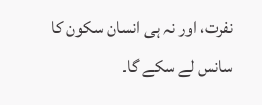نفرت، اور نہ ہی انسان سکون کا سانس لے سکے گا۔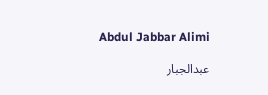Abdul Jabbar Alimi

عبدالجبار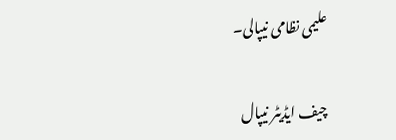علیمی نظامی نیپالی۔

چیف ایڈیٹر نیپال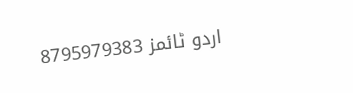اردو ٹائمز 8795979383